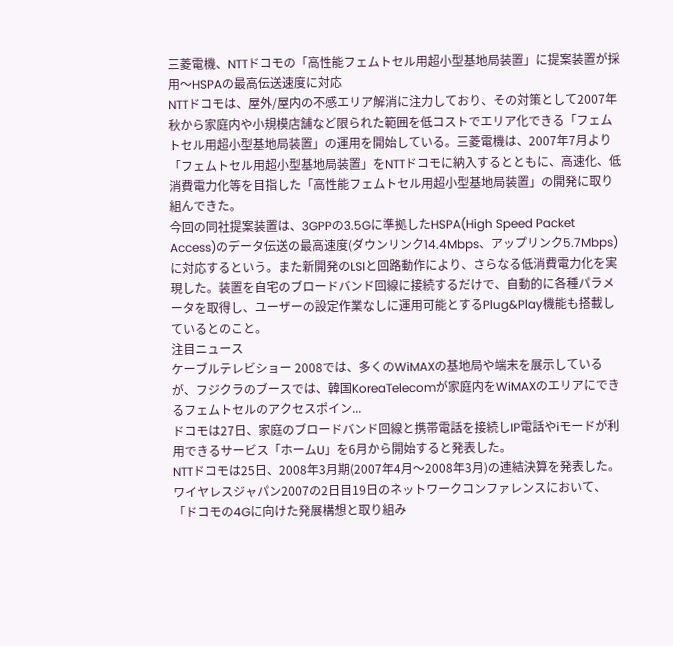三菱電機、NTTドコモの「高性能フェムトセル用超小型基地局装置」に提案装置が採用〜HSPAの最高伝送速度に対応
NTTドコモは、屋外/屋内の不感エリア解消に注力しており、その対策として2007年秋から家庭内や小規模店舗など限られた範囲を低コストでエリア化できる「フェムトセル用超小型基地局装置」の運用を開始している。三菱電機は、2007年7月より「フェムトセル用超小型基地局装置」をNTTドコモに納入するとともに、高速化、低消費電力化等を目指した「高性能フェムトセル用超小型基地局装置」の開発に取り組んできた。
今回の同社提案装置は、3GPPの3.5Gに準拠したHSPA(High Speed Packet Access)のデータ伝送の最高速度(ダウンリンク14.4Mbps、アップリンク5.7Mbps)に対応するという。また新開発のLSIと回路動作により、さらなる低消費電力化を実現した。装置を自宅のブロードバンド回線に接続するだけで、自動的に各種パラメータを取得し、ユーザーの設定作業なしに運用可能とするPlug&Play機能も搭載しているとのこと。
注目ニュース
ケーブルテレビショー 2008では、多くのWiMAXの基地局や端末を展示しているが、フジクラのブースでは、韓国KoreaTelecomが家庭内をWiMAXのエリアにできるフェムトセルのアクセスポイン...
ドコモは27日、家庭のブロードバンド回線と携帯電話を接続しIP電話やiモードが利用できるサービス「ホームU」を6月から開始すると発表した。
NTTドコモは25日、2008年3月期(2007年4月〜2008年3月)の連結決算を発表した。
ワイヤレスジャパン2007の2日目19日のネットワークコンファレンスにおいて、「ドコモの4Gに向けた発展構想と取り組み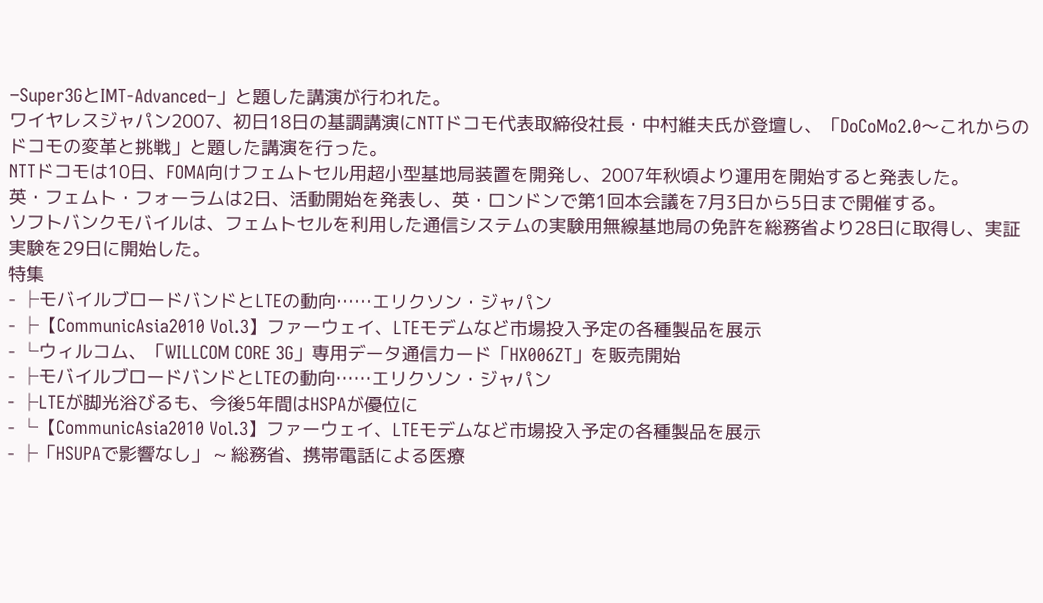−Super3GとIMT-Advanced−」と題した講演が行われた。
ワイヤレスジャパン2007、初日18日の基調講演にNTTドコモ代表取締役社長・中村維夫氏が登壇し、「DoCoMo2.0〜これからのドコモの変革と挑戦」と題した講演を行った。
NTTドコモは10日、FOMA向けフェムトセル用超小型基地局装置を開発し、2007年秋頃より運用を開始すると発表した。
英・フェムト・フォーラムは2日、活動開始を発表し、英・ロンドンで第1回本会議を7月3日から5日まで開催する。
ソフトバンクモバイルは、フェムトセルを利用した通信システムの実験用無線基地局の免許を総務省より28日に取得し、実証実験を29日に開始した。
特集
- ├モバイルブロードバンドとLTEの動向……エリクソン・ジャパン
- ├【CommunicAsia2010 Vol.3】ファーウェイ、LTEモデムなど市場投入予定の各種製品を展示
- └ウィルコム、「WILLCOM CORE 3G」専用データ通信カード「HX006ZT」を販売開始
- ├モバイルブロードバンドとLTEの動向……エリクソン・ジャパン
- ├LTEが脚光浴びるも、今後5年間はHSPAが優位に
- └【CommunicAsia2010 Vol.3】ファーウェイ、LTEモデムなど市場投入予定の各種製品を展示
- ├「HSUPAで影響なし」 ~ 総務省、携帯電話による医療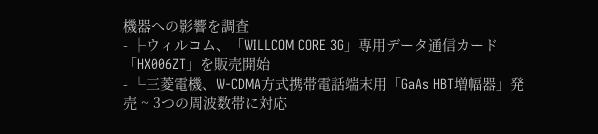機器への影響を調査
- ├ウィルコム、「WILLCOM CORE 3G」専用データ通信カード「HX006ZT」を販売開始
- └三菱電機、W-CDMA方式携帯電話端末用「GaAs HBT増幅器」発売 ~ 3つの周波数帯に対応